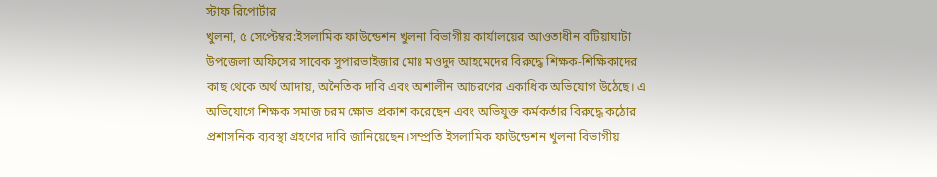স্টাফ রিপোর্টার
খুলনা, ৫ সেপ্টেম্বর:ইসলামিক ফাউন্ডেশন খুলনা বিভাগীয় কার্যালয়ের আওতাধীন বটিয়াঘাটা উপজেলা অফিসের সাবেক সুপারভাইজার মোঃ মওদুদ আহমেদের বিরুদ্ধে শিক্ষক-শিক্ষিকাদের কাছ থেকে অর্থ আদায়, অনৈতিক দাবি এবং অশালীন আচরণের একাধিক অভিযোগ উঠেছে। এ অভিযোগে শিক্ষক সমাজ চরম ক্ষোভ প্রকাশ করেছেন এবং অভিযুক্ত কর্মকর্তার বিরুদ্ধে কঠোর প্রশাসনিক ব্যবস্থা গ্রহণের দাবি জানিয়েছেন।সম্প্রতি ইসলামিক ফাউন্ডেশন খুলনা বিভাগীয়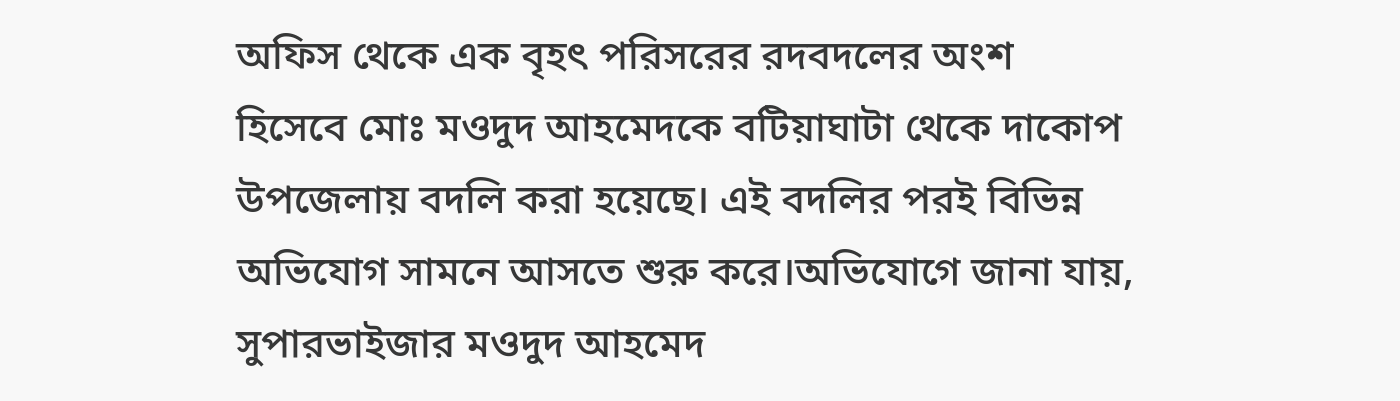অফিস থেকে এক বৃহৎ পরিসরের রদবদলের অংশ হিসেবে মোঃ মওদুদ আহমেদকে বটিয়াঘাটা থেকে দাকোপ উপজেলায় বদলি করা হয়েছে। এই বদলির পরই বিভিন্ন অভিযোগ সামনে আসতে শুরু করে।অভিযোগে জানা যায়, সুপারভাইজার মওদুদ আহমেদ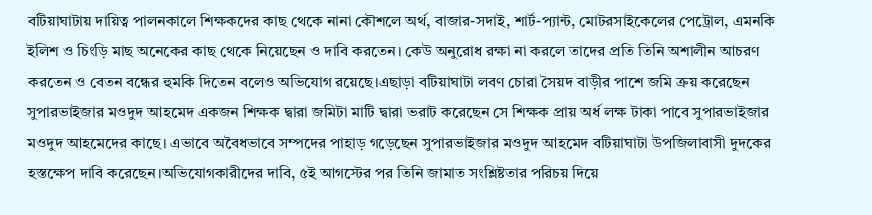বটিয়াঘাটায় দায়িত্ব পালনকালে শিক্ষকদের কাছ থেকে নানা কৌশলে অর্থ, বাজার-সদাই, শার্ট-প্যান্ট, মোটরসাইকেলের পেট্রোল, এমনকি ইলিশ ও চিংড়ি মাছ অনেকের কাছ থেকে নিয়েছেন ও দাবি করতেন। কেউ অনুরোধ রক্ষা না করলে তাদের প্রতি তিনি অশালীন আচরণ করতেন ও বেতন বন্ধের হুমকি দিতেন বলেও অভিযোগ রয়েছে।এছাড়া বটিয়াঘাটা লবণ চোরা সৈয়দ বাড়ীর পাশে জমি ক্রয় করেছেন সুপারভাইজার মওদুদ আহমেদ একজন শিক্ষক দ্বারা জমিটা মাটি দ্বারা ভরাট করেছেন সে শিক্ষক প্রায় অর্ধ লক্ষ টাকা পাবে সুপারভাইজার মওদুদ আহমেদের কাছে। এভাবে অবৈধভাবে সম্পদের পাহাড় গড়েছেন সুপারভাইজার মওদুদ আহমেদ বটিয়াঘাটা উপজিলাবাসী দুদকের হস্তক্ষেপ দাবি করেছেন।অভিযোগকারীদের দাবি, ৫ই আগস্টের পর তিনি জামাত সংশ্লিষ্টতার পরিচয় দিয়ে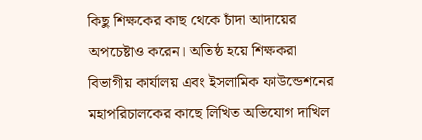কিছু শিক্ষকের কাছ থেকে চাঁদা আদায়ের অপচেষ্টাও করেন। অতিষ্ঠ হয়ে শিক্ষকরা বিভাগীয় কার্যালয় এবং ইসলামিক ফাউন্ডেশনের মহাপরিচালকের কাছে লিখিত অভিযোগ দাখিল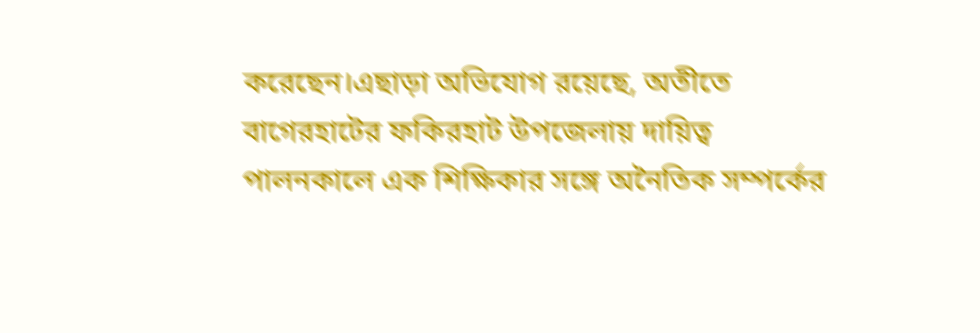করেছেন।এছাড়া অভিযোগ রয়েছে, অতীতে বাগেরহাটের ফকিরহাট উপজেলায় দায়িত্ব পালনকালে এক শিক্ষিকার সঙ্গে অনৈতিক সম্পর্কের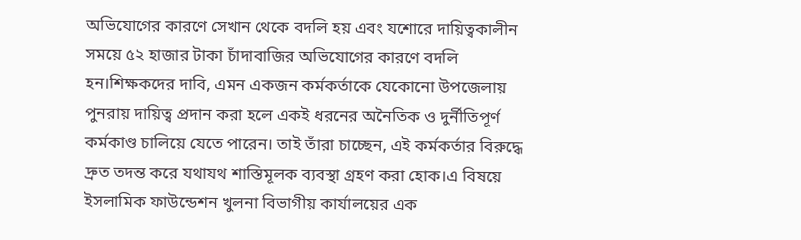অভিযোগের কারণে সেখান থেকে বদলি হয় এবং যশোরে দায়িত্বকালীন সময়ে ৫২ হাজার টাকা চাঁদাবাজির অভিযোগের কারণে বদলি হন।শিক্ষকদের দাবি, এমন একজন কর্মকর্তাকে যেকোনো উপজেলায় পুনরায় দায়িত্ব প্রদান করা হলে একই ধরনের অনৈতিক ও দুর্নীতিপূর্ণ কর্মকাণ্ড চালিয়ে যেতে পারেন। তাই তাঁরা চাচ্ছেন, এই কর্মকর্তার বিরুদ্ধে দ্রুত তদন্ত করে যথাযথ শাস্তিমূলক ব্যবস্থা গ্রহণ করা হোক।এ বিষয়ে ইসলামিক ফাউন্ডেশন খুলনা বিভাগীয় কার্যালয়ের এক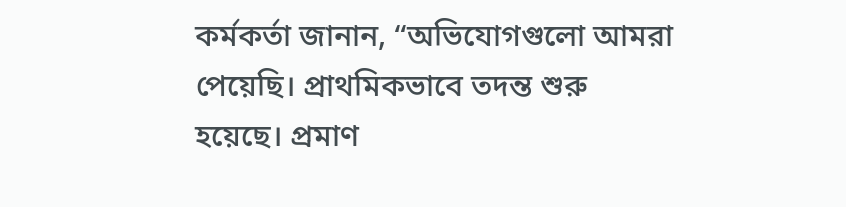কর্মকর্তা জানান, “অভিযোগগুলো আমরা পেয়েছি। প্রাথমিকভাবে তদন্ত শুরু হয়েছে। প্রমাণ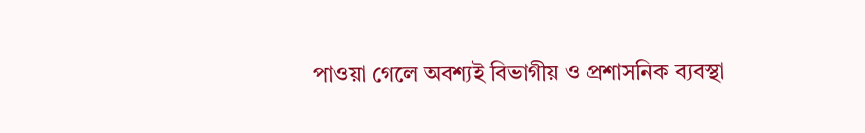পাওয়া গেলে অবশ্যই বিভাগীয় ও প্রশাসনিক ব্যবস্থা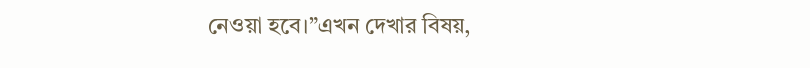নেওয়া হবে।”এখন দেখার বিষয়,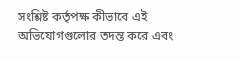সংশ্লিষ্ট কর্তৃপক্ষ কীভাবে এই অভিযোগগুলোর তদন্ত করে এবং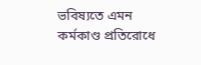ভবিষ্যতে এমন কর্মকাণ্ড প্রতিরোধে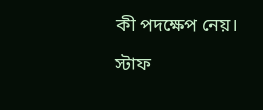কী পদক্ষেপ নেয়।

স্টাফ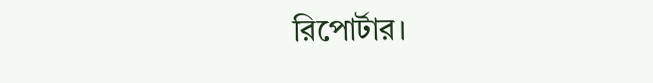রিপোর্টার।